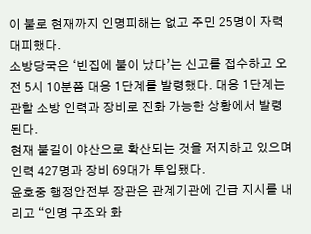이 불로 현재까지 인명피해는 없고 주민 25명이 자력 대피했다.
소방당국은 ‘빈집에 불이 났다’는 신고를 접수하고 오전 5시 10분쯤 대응 1단계를 발령했다. 대응 1단계는 관할 소방 인력과 장비로 진화 가능한 상황에서 발령된다.
현재 불길이 야산으로 확산되는 것을 저지하고 있으며 인력 427명과 장비 69대가 투입됐다.
윤호중 행정안전부 장관은 관계기관에 긴급 지시를 내리고 “인명 구조와 화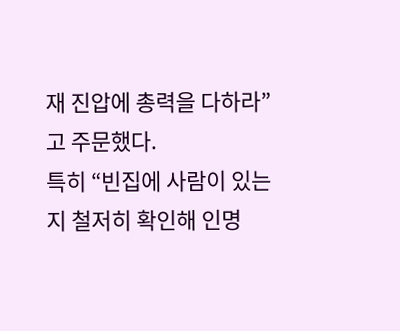재 진압에 총력을 다하라”고 주문했다.
특히 “빈집에 사람이 있는지 철저히 확인해 인명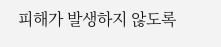피해가 발생하지 않도록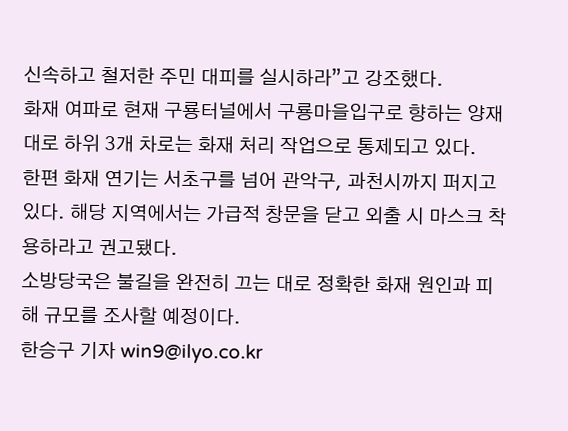신속하고 철저한 주민 대피를 실시하라”고 강조했다.
화재 여파로 현재 구룡터널에서 구룡마을입구로 향하는 양재대로 하위 3개 차로는 화재 처리 작업으로 통제되고 있다.
한편 화재 연기는 서초구를 넘어 관악구, 과천시까지 퍼지고 있다. 해당 지역에서는 가급적 창문을 닫고 외출 시 마스크 착용하라고 권고됐다.
소방당국은 불길을 완전히 끄는 대로 정확한 화재 원인과 피해 규모를 조사할 예정이다.
한승구 기자 win9@ilyo.co.kr